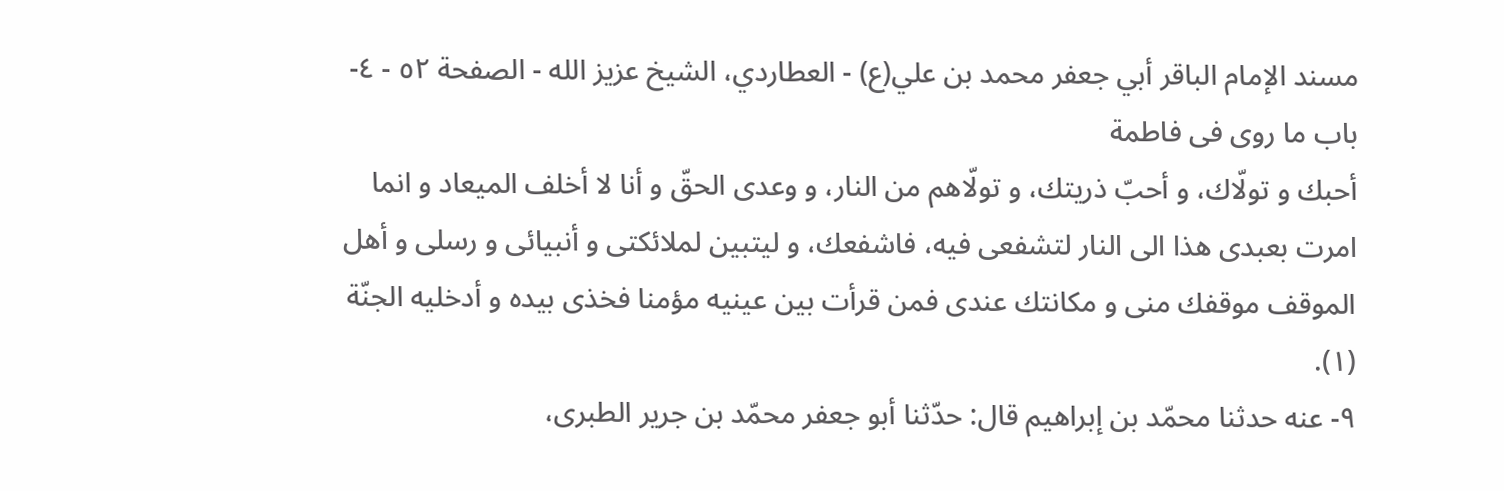مسند الإمام الباقر أبي جعفر محمد بن علي(ع) - العطاردي، الشيخ عزيز الله - الصفحة ٥٢ - ٤- باب ما روى فى فاطمة
أحبك و تولّاك، و أحبّ ذريتك، و تولّاهم من النار، و وعدى الحقّ و أنا لا أخلف الميعاد و انما امرت بعبدى هذا الى النار لتشفعى فيه، فاشفعك، و ليتبين لملائكتى و أنبيائى و رسلى و أهل الموقف موقفك منى و مكانتك عندى فمن قرأت بين عينيه مؤمنا فخذى بيده و أدخليه الجنّة (١).
٩- عنه حدثنا محمّد بن إبراهيم قال: حدّثنا أبو جعفر محمّد بن جرير الطبرى،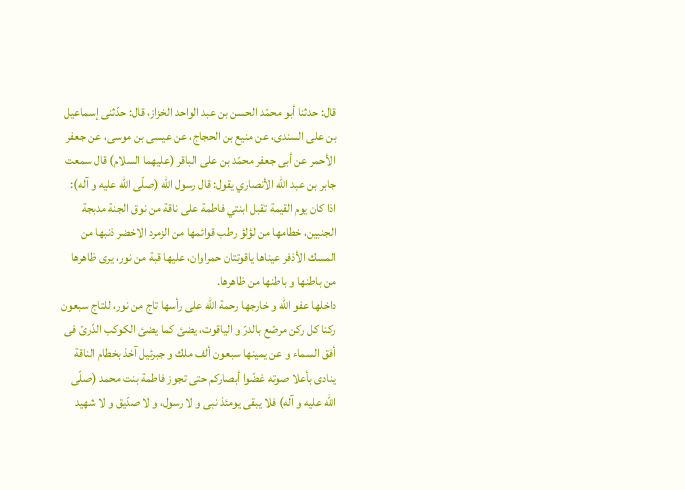قال: حدثنا أبو محمّد الحسن بن عبد الواحد الخزاز، قال: حدّثنى إسماعيل بن على السندى، عن منيع بن الحجاج، عن عيسى بن موسى، عن جعفر الأحمر عن أبى جعفر محمّد بن على الباقر (عليهما السلام) قال سمعت جابر بن عبد اللّه الأنصاري يقول: قال رسول اللّه (صلّى اللّه عليه و آله): اذا كان يوم القيمة تقبل ابنتي فاطمة على ناقة من نوق الجنة مدبجة الجنبين، خطامها من لؤلؤ رطب قوائمها من الزمرد الاخضر ذنبها من المسك الأذفر عيناها ياقوتتان حمراوان، عليها قبة من نور، يرى ظاهرها من باطنها و باطنها من ظاهرها.
داخلها عفو اللّه و خارجها رحمة اللّه على رأسها تاج من نور، للتاج سبعون ركنا كل ركن مرصّع بالدرّ و الياقوت، يضئ كما يضئ الكوكب الدّرىّ فى أفق السماء و عن يمينها سبعون ألف ملك و جبرئيل آخذ بخطام الناقة ينادى بأعلا صوته غضّوا أبصاركم حتى تجوز فاطمة بنت محمد (صلّى اللّه عليه و آله) فلا يبقى يومئذ نبى و لا رسول، و لا صدّيق و لا شهيد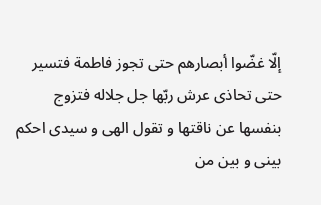إلّا غضّوا أبصارهم حتى تجوز فاطمة فتسير حتى تحاذى عرش ربّها جل جلاله فتزوج بنفسها عن ناقتها و تقول الهى و سيدى احكم بينى و بين من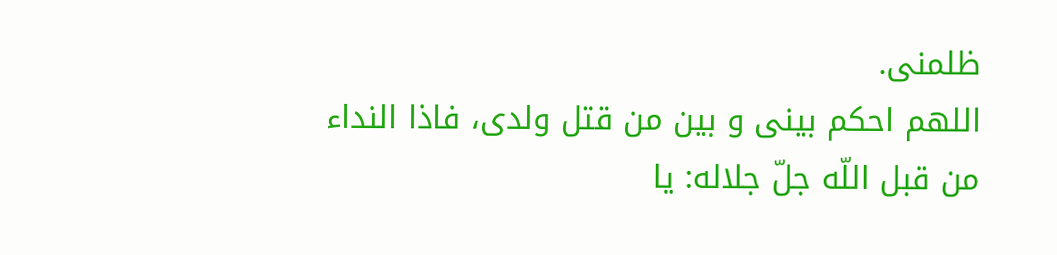ظلمنى.
اللهم احكم بينى و بين من قتل ولدى، فاذا النداء من قبل اللّه جلّ جلاله: يا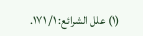(١) علل الشرائع: ١/ ١٧١.